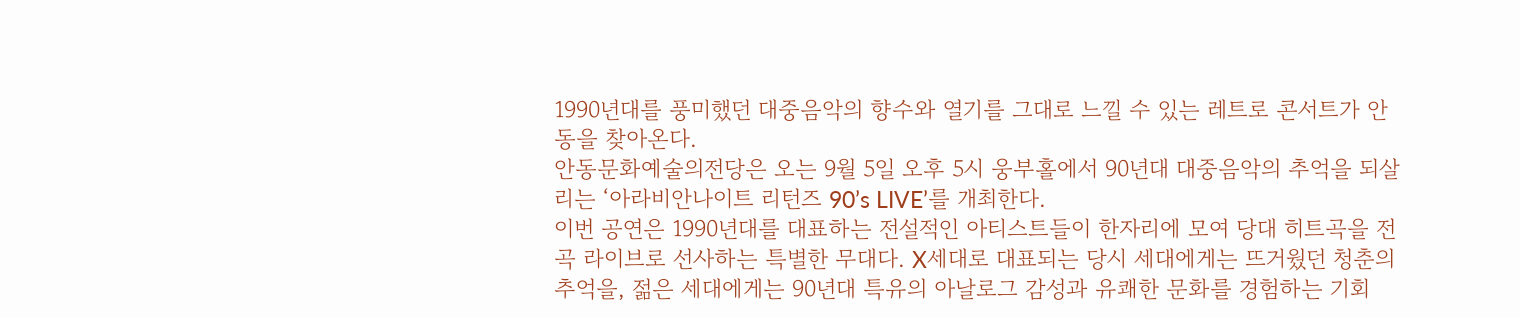1990년대를 풍미했던 대중음악의 향수와 열기를 그대로 느낄 수 있는 레트로 콘서트가 안동을 찾아온다.
안동문화예술의전당은 오는 9월 5일 오후 5시 웅부홀에서 90년대 대중음악의 추억을 되살리는 ‘아라비안나이트 리턴즈 90’s LIVE’를 개최한다.
이번 공연은 1990년대를 대표하는 전설적인 아티스트들이 한자리에 모여 당대 히트곡을 전곡 라이브로 선사하는 특별한 무대다. X세대로 대표되는 당시 세대에게는 뜨거웠던 청춘의 추억을, 젊은 세대에게는 90년대 특유의 아날로그 감성과 유쾌한 문화를 경험하는 기회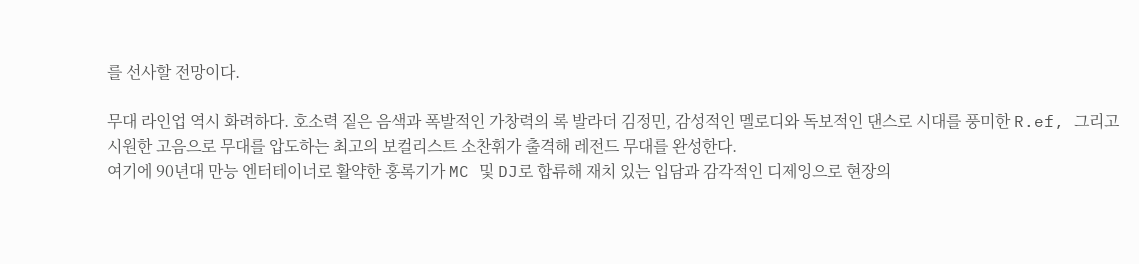를 선사할 전망이다.

무대 라인업 역시 화려하다. 호소력 짙은 음색과 폭발적인 가창력의 록 발라더 김정민, 감성적인 멜로디와 독보적인 댄스로 시대를 풍미한 R.ef, 그리고 시원한 고음으로 무대를 압도하는 최고의 보컬리스트 소찬휘가 출격해 레전드 무대를 완성한다.
여기에 90년대 만능 엔터테이너로 활약한 홍록기가 MC 및 DJ로 합류해 재치 있는 입담과 감각적인 디제잉으로 현장의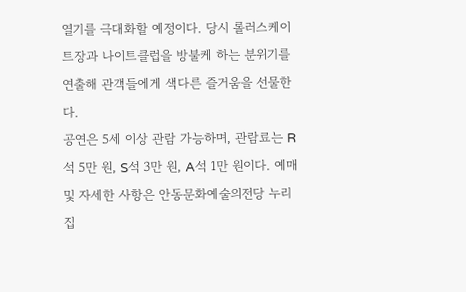열기를 극대화할 예정이다. 당시 롤러스케이트장과 나이트클럽을 방불케 하는 분위기를 연출해 관객들에게 색다른 즐거움을 선물한다.
공연은 5세 이상 관람 가능하며, 관람료는 R석 5만 원, S석 3만 원, A석 1만 원이다. 예매 및 자세한 사항은 안동문화예술의전당 누리집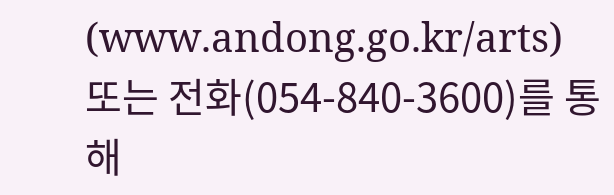(www.andong.go.kr/arts) 또는 전화(054-840-3600)를 통해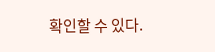확인할 수 있다.